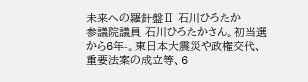未来への羅針盤Ⅱ 石川ひろたか
参議院議員 石川ひろたかさん。初当選から6年-。東日本大震災や政権交代、重要法案の成立等、6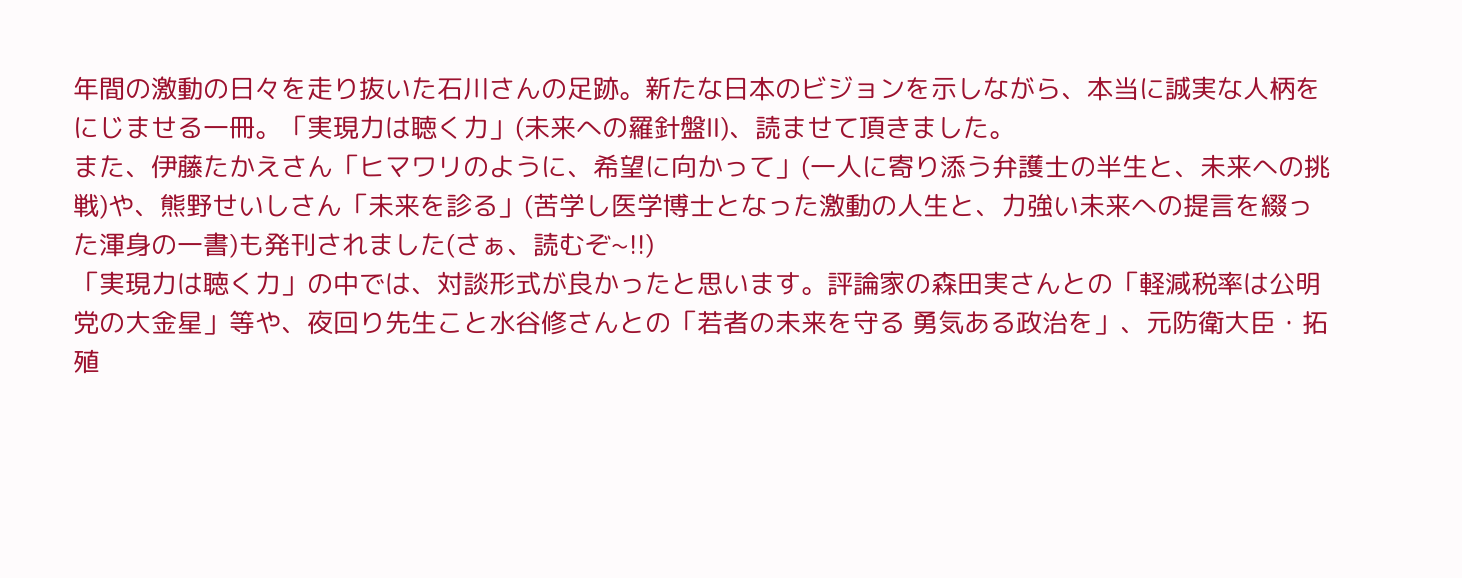年間の激動の日々を走り抜いた石川さんの足跡。新たな日本のビジョンを示しながら、本当に誠実な人柄をにじませる一冊。「実現力は聴く力」(未来への羅針盤Ⅱ)、読ませて頂きました。
また、伊藤たかえさん「ヒマワリのように、希望に向かって」(一人に寄り添う弁護士の半生と、未来への挑戦)や、熊野せいしさん「未来を診る」(苦学し医学博士となった激動の人生と、力強い未来への提言を綴った渾身の一書)も発刊されました(さぁ、読むぞ~!!)
「実現力は聴く力」の中では、対談形式が良かったと思います。評論家の森田実さんとの「軽減税率は公明党の大金星」等や、夜回り先生こと水谷修さんとの「若者の未来を守る 勇気ある政治を」、元防衛大臣・拓殖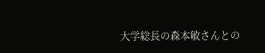大学総長の森本敏さんとの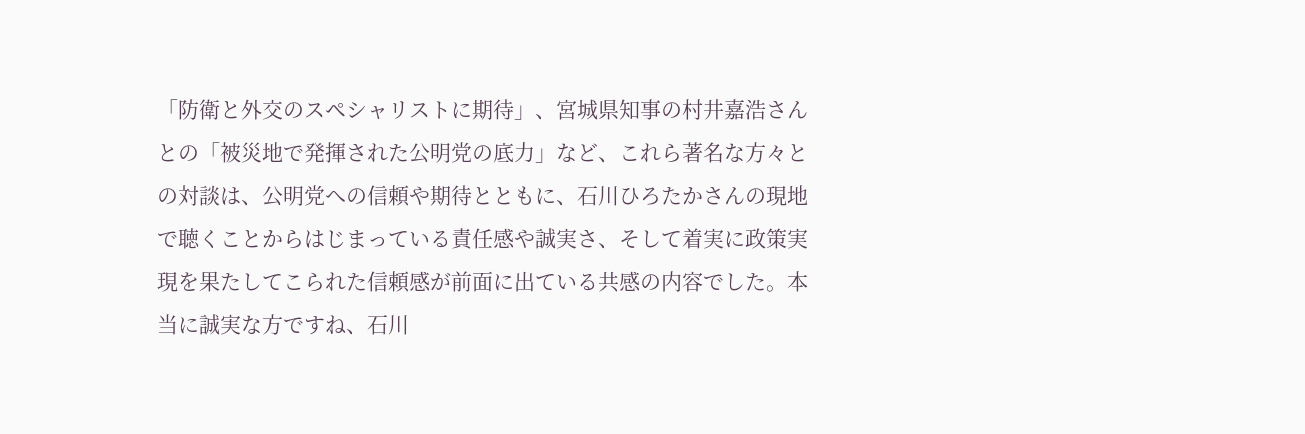「防衛と外交のスペシャリストに期待」、宮城県知事の村井嘉浩さんとの「被災地で発揮された公明党の底力」など、これら著名な方々との対談は、公明党への信頼や期待とともに、石川ひろたかさんの現地で聴くことからはじまっている責任感や誠実さ、そして着実に政策実現を果たしてこられた信頼感が前面に出ている共感の内容でした。本当に誠実な方ですね、石川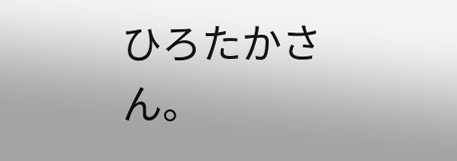ひろたかさん。